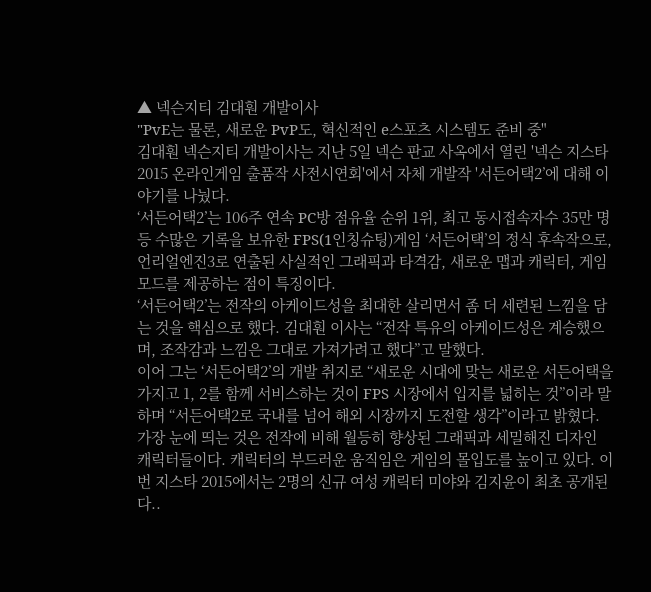▲ 넥슨지티 김대훤 개발이사
"PvE는 물론, 새로운 PvP도, 혁신적인 e스포츠 시스템도 준비 중"
김대훤 넥슨지티 개발이사는 지난 5일 넥슨 판교 사옥에서 열린 '넥슨 지스타2015 온라인게임 출품작 사전시연회'에서 자체 개발작 '서든어택2’에 대해 이야기를 나눴다.
‘서든어택2’는 106주 연속 PC방 점유율 순위 1위, 최고 동시접속자수 35만 명 등 수많은 기록을 보유한 FPS(1인칭슈팅)게임 ‘서든어택’의 정식 후속작으로, 언리얼엔진3로 연출된 사실적인 그래픽과 타격감, 새로운 맵과 캐릭터, 게임 모드를 제공하는 점이 특징이다.
‘서든어택2’는 전작의 아케이드성을 최대한 살리면서 좀 더 세련된 느낌을 담는 것을 핵심으로 했다. 김대훤 이사는 “전작 특유의 아케이드성은 계승했으며, 조작감과 느낌은 그대로 가져가려고 했다”고 말했다.
이어 그는 ‘서든어택2’의 개발 취지로 “새로운 시대에 맞는 새로운 서든어택을 가지고 1, 2를 함께 서비스하는 것이 FPS 시장에서 입지를 넓히는 것”이라 말하며 “서든어택2로 국내를 넘어 해외 시장까지 도전할 생각”이라고 밝혔다.
가장 눈에 띄는 것은 전작에 비해 월등히 향상된 그래픽과 세밀해진 디자인 캐릭터들이다. 캐릭터의 부드러운 움직임은 게임의 몰입도를 높이고 있다. 이번 지스타 2015에서는 2명의 신규 여성 캐릭터 미야와 김지윤이 최초 공개된다..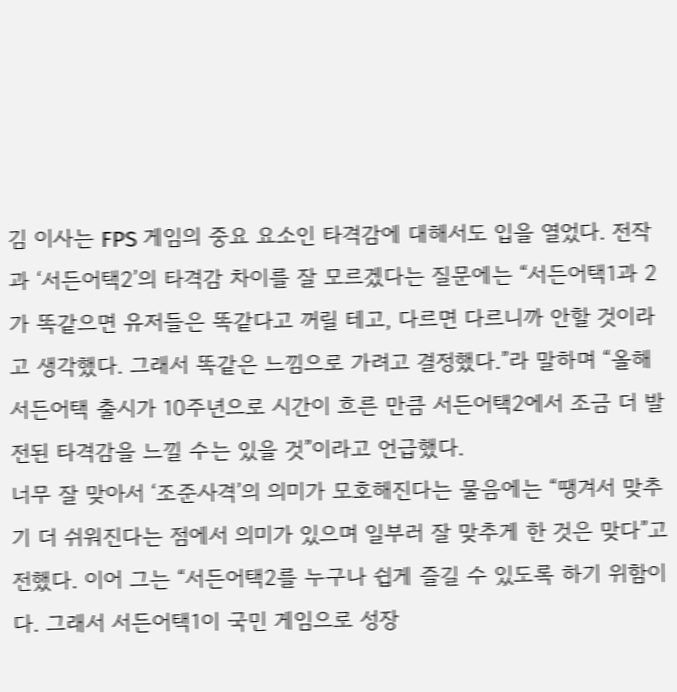김 이사는 FPS 게임의 중요 요소인 타격감에 대해서도 입을 열었다. 전작과 ‘서든어택2’의 타격감 차이를 잘 모르겠다는 질문에는 “서든어택1과 2가 똑같으면 유저들은 똑같다고 꺼릴 테고, 다르면 다르니까 안할 것이라고 생각했다. 그래서 똑같은 느낌으로 가려고 결정했다.”라 말하며 “올해 서든어택 출시가 10주년으로 시간이 흐른 만큼 서든어택2에서 조금 더 발전된 타격감을 느낄 수는 있을 것”이라고 언급했다.
너무 잘 맞아서 ‘조준사격’의 의미가 모호해진다는 물음에는 “땡겨서 맞추기 더 쉬워진다는 점에서 의미가 있으며 일부러 잘 맞추게 한 것은 맞다”고 전했다. 이어 그는 “서든어택2를 누구나 쉽게 즐길 수 있도록 하기 위함이다. 그래서 서든어택1이 국민 게임으로 성장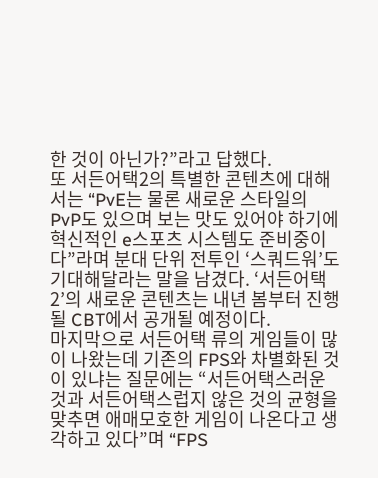한 것이 아닌가?”라고 답했다.
또 서든어택2의 특별한 콘텐츠에 대해서는 “PvE는 물론 새로운 스타일의 PvP도 있으며 보는 맛도 있어야 하기에 혁신적인 e스포츠 시스템도 준비중이다”라며 분대 단위 전투인 ‘스쿼드워’도 기대해달라는 말을 남겼다. ‘서든어택2’의 새로운 콘텐츠는 내년 봄부터 진행될 CBT에서 공개될 예정이다.
마지막으로 서든어택 류의 게임들이 많이 나왔는데 기존의 FPS와 차별화된 것이 있냐는 질문에는 “서든어택스러운 것과 서든어택스럽지 않은 것의 균형을 맞추면 애매모호한 게임이 나온다고 생각하고 있다”며 “FPS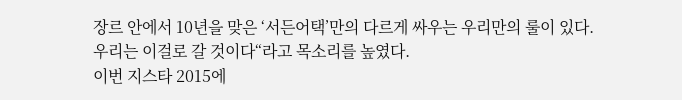장르 안에서 10년을 맞은 ‘서든어택’만의 다르게 싸우는 우리만의 룰이 있다. 우리는 이걸로 갈 것이다“라고 목소리를 높였다.
이번 지스타 2015에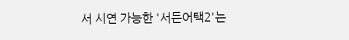서 시연 가능한 '서든어택2'는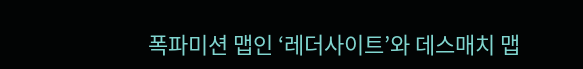폭파미션 맵인 ‘레더사이트’와 데스매치 맵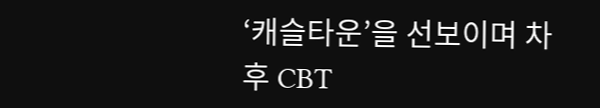‘캐슬타운’을 선보이며 차후 CBT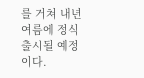를 거쳐 내년 여름에 정식 출시될 예정이다.